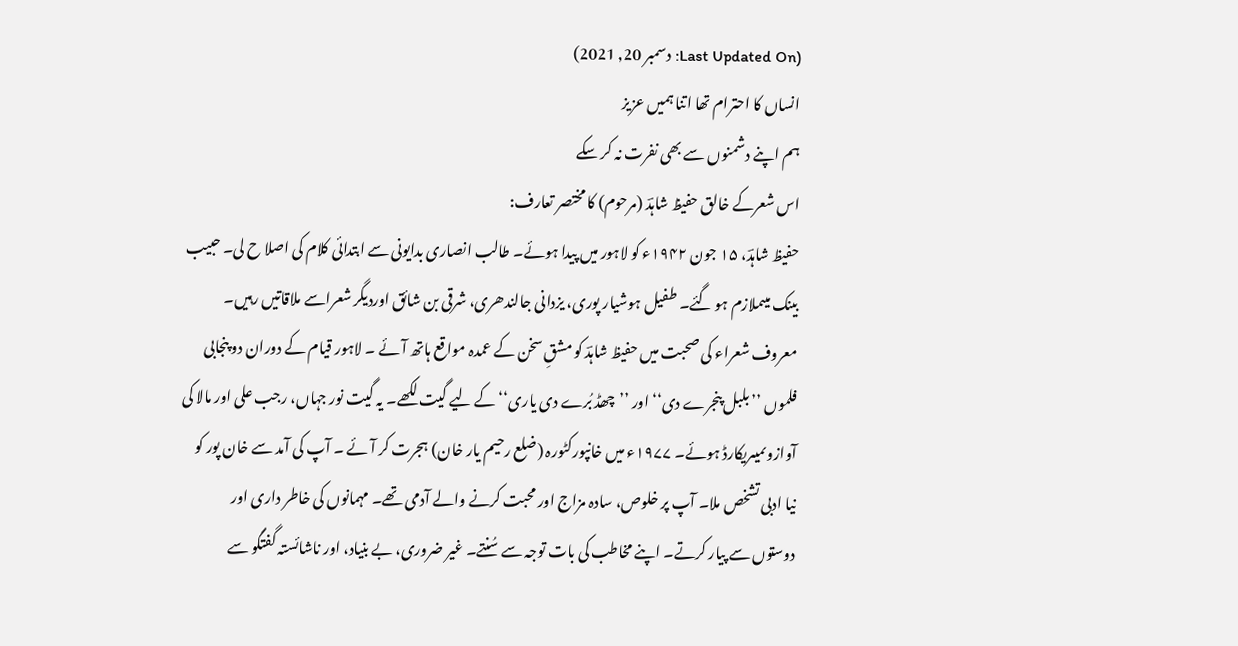(Last Updated On: دسمبر 20, 2021)
انساں کا احترام تھا اتنا ہمیں عزیز
ہم اپنے دشمنوں سے بھی نفرت نہ کر سکے
اس شعرکے خالق حفیظ شاہدؔ (مرحوم) کا مختصر تعارف:
حفیظ شاہدؔ، ۱۵ جون ۱۹۴۲ء کو لاہور میں پیدا ہوئے۔ طالب انصاری بدایونی سے ابتدائی کلام کی اصلا ح لی۔ حبیب بینک میںملازم ہو گئے۔ طفیل ہوشیار پوری، یزدانی جالندھری، شرقی بن شائق اوردیگر شعراسے ملاقاتیں رہیں۔ معروف شعراء کی صحبت میں حفیظ شاہدؔ کو مشقِ سخن کے عمدہ مواقع ہاتھ آئے ۔ لاہور قیام کے دوران دو پنجابی فلموں ’’بلبل پنجرے دی‘‘ اور ’’چھڈ بُرے دی یاری‘‘ کے لیے گیت لکھے۔ یہ گیت نور جہاں، رجب علی اور مالا کی آوازوںمیںریکارڈ ہوئے۔ ۱۹۷۷ء میں خانپورکٹورہ (ضلع رحیم یار خان) ہجرت کر آئے ۔ آپ کی آمد سے خان پور کو نیا ادبی تشخص ملا۔ آپ پر خلوص، سادہ مزاج اور محبت کرنے والے آدمی تھے۔ مہمانوں کی خاطر داری اور دوستوں سے پیار کرتے۔ اپنے مخاطب کی بات توجہ سے سُنتے۔ غیر ضروری، بے بنیاد، اور ناشائستہ گفتگو سے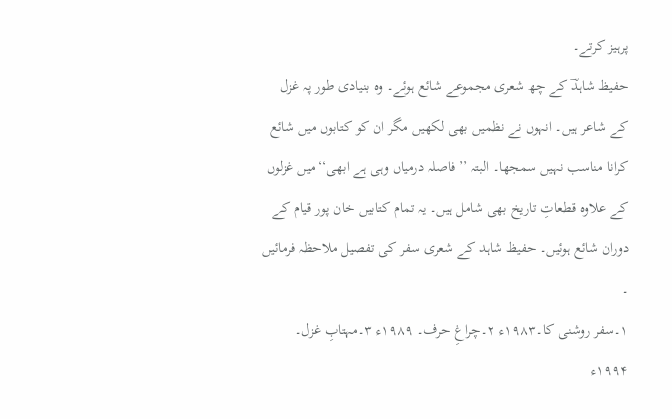پرہیز کرتے۔
حفیظ شاہدؔ کے چھ شعری مجموعے شائع ہوئے۔ وہ بنیادی طور پہ غزل کے شاعر ہیں۔ انہوں نے نظمیں بھی لکھیں مگر ان کو کتابوں میں شائع کرانا مناسب نہیں سمجھا۔ البتہ ’’فاصلہ درمیاں وہی ہے ابھی‘‘میں غزلوں کے علاوہ قطعاتِ تاریخ بھی شامل ہیں۔ یہ تمام کتابیں خان پور قیام کے دوران شائع ہوئیں۔ حفیظ شاہد کے شعری سفر کی تفصیل ملاحظہ فرمائیں ۔
۱۔سفر روشنی کا۔۱۹۸۳ء ۲۔چراغِ حرف۔ ۱۹۸۹ء ۳۔مہتابِ غزل۔ ۱۹۹۴ء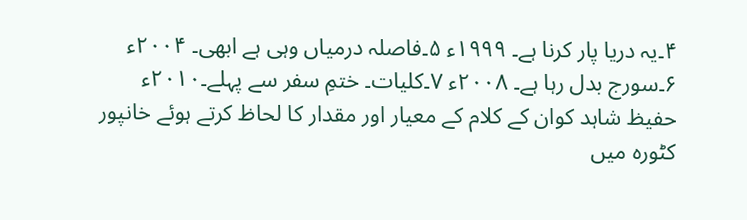۴۔یہ دریا پار کرنا ہے۔ ۱۹۹۹ء ۵۔فاصلہ درمیاں وہی ہے ابھی۔ ۲۰۰۴ء
۶۔سورج بدل رہا ہے۔ ۲۰۰۸ء ۷۔کلیات۔ ختمِ سفر سے پہلے۔۲۰۱۰ء
حفیظ شاہد کوان کے کلام کے معیار اور مقدار کا لحاظ کرتے ہوئے خانپور کٹورہ میں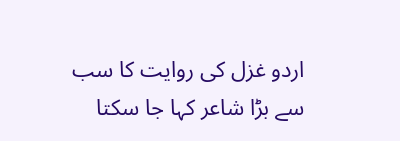اردو غزل کی روایت کا سب سے بڑا شاعر کہا جا سکتا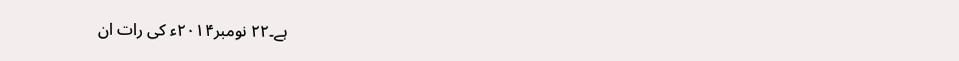ہے۔۲۲ نومبر۲۰۱۴ء کی رات ان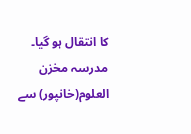کا انتقال ہو گیا۔ مدرسہ مخزن العلوم(خانپور) سے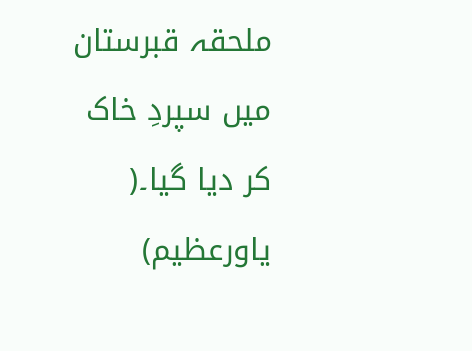ملحقہ قبرستان میں سپردِ خاک کر دیا گیا۔( یاورعظیم)